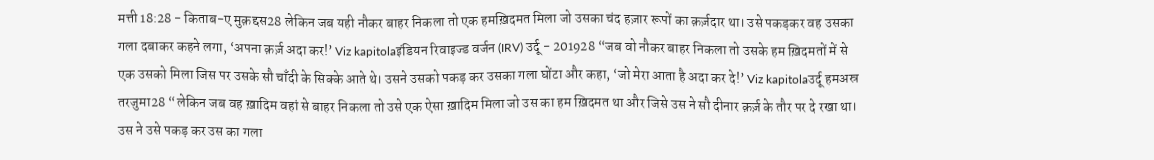मत्ती 18:28 - किताब-ए मुक़द्दस28 लेकिन जब यही नौकर बाहर निकला तो एक हमख़िदमत मिला जो उसका चंद हज़ार रूपों का क़र्ज़दार था। उसे पकड़कर वह उसका गला दबाकर कहने लगा, ‘अपना क़र्ज़ अदा कर!’ Viz kapitolaइंडियन रिवाइज्ड वर्जन (IRV) उर्दू - 201928 “जब वो नौकर बाहर निकला तो उसके हम ख़िदमतों में से एक उसको मिला जिस पर उसके सौ चाँदी के सिक्के आते थे। उसने उसको पकड़ कर उसका गला घोंटा और कहा, ‘जो मेरा आता है अदा कर दे!’ Viz kapitolaउर्दू हमअस्र तरजुमा28 “लेकिन जब वह ख़ादिम वहां से बाहर निकला तो उसे एक ऐसा ख़ादिम मिला जो उस का हम ख़िदमत था और जिसे उस ने सौ दीनार क़र्ज़ के तौर पर दे रखा था। उस ने उसे पकड़ कर उस का गला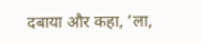दबाया और कहा, ‘ला,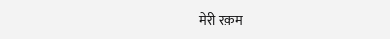मेरी रक़म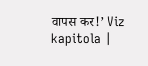वापस कर!’ Viz kapitola |